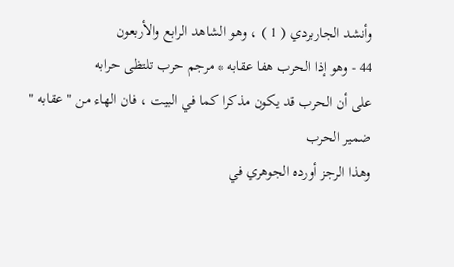وأنشد الجاربردي ( 1 ) ، وهو الشاهد الرابع والأربعون
44 - وهو إذا الحرب هفا عقابه * مرجم حرب تلتظى حرابه
على أن الحرب قد يكون مذكرا كما في البيت ، فان الهاء من " عقابه "
ضمير الحرب
وهذا الرجز أورده الجوهري في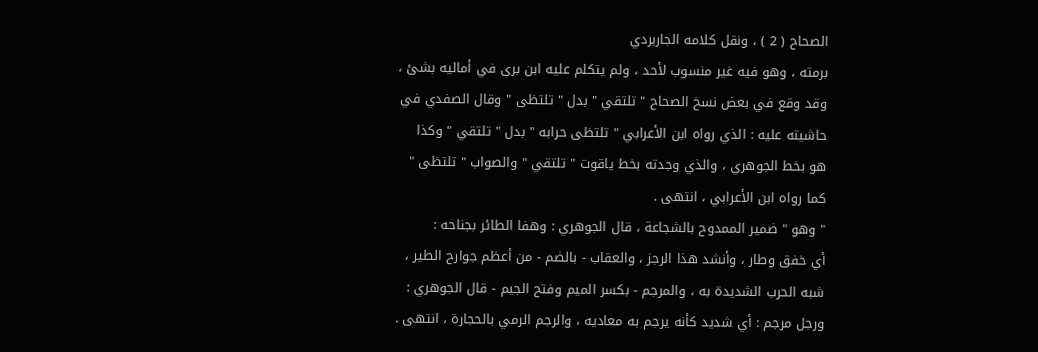الصحاح ( 2 ) ، ونقل كلامه الجاربردي
برمته ، وهو فيه غير منسوب لأحد ، ولم يتكلم عليه ابن برى في أماليه بشئ ،
وقد وقع في بعض نسخ الصحاح " تلتقي " بدل " تلتظى " وقال الصفدي في
حاشيته عليه : الذي رواه ابن الأعرابي " تلتظى حرابه " بدل " تلتقي " وكذا
هو بخط الجوهري ، والذي وجدته بخط ياقوت " تلتقي " والصواب " تلتظى "
كما رواه ابن الأعرابي ، انتهى .
" وهو " ضمير الممدوح بالشجاعة ، قال الجوهري : وهفا الطائر بجناحه :
أي خفق وطار ، وأنشد هذا الرجز ، والعقاب - بالضم - من أعظم جوارح الطير ،
شبه الحرب الشديدة به ، والمرجم - بكسر الميم وفتح الجيم - قال الجوهري :
ورجل مرجم : أي شديد كأنه يرجم به معاديه ، والرجم الرمي بالحجارة ، انتهى .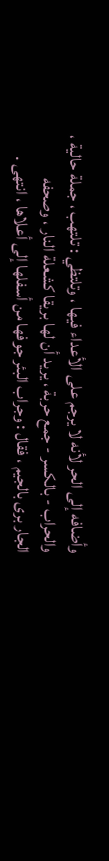وأضافه إلى الحر لأنه لا يرجم على الأعداء فيها ، وتلتظي : تلتهب ، جملة حالية ،
والحراب - بالكسر - جمع حربة ، يريد أن لها بريقا كشعلة النار ، وصحفه
الجار برى بالجيم ، فقال : وجراب البئر جوفها من أسفلها إلى أعلاها ، انتهى .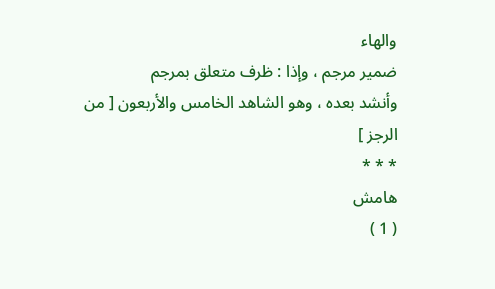والهاء
ضمير مرجم ، وإذا : ظرف متعلق بمرجم
وأنشد بعده ، وهو الشاهد الخامس والأربعون [ من الرجز ]
* * *
هامش
( 1 )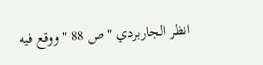انظر الجاربردي " ص 88 " ووقع فيه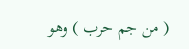( من جم حرب ) وهو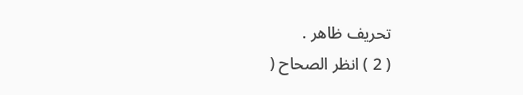تحريف ظاهر .
( 2 ) انظر الصحاح (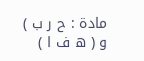مادة : ح ر ب ) و ( ه ف ا )